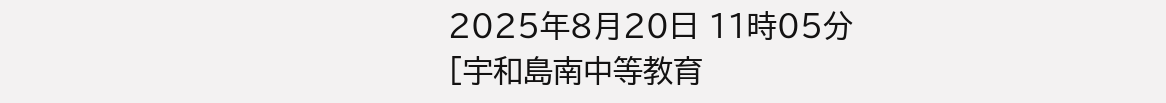2025年8月20日 11時05分
[宇和島南中等教育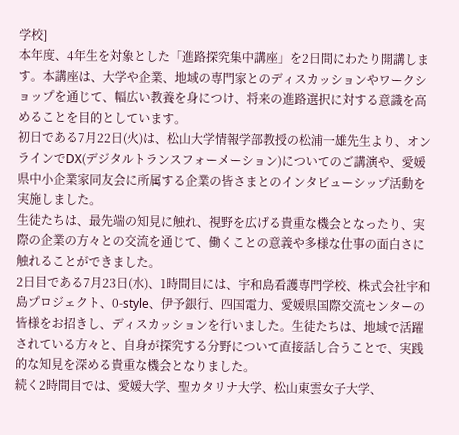学校]
本年度、4年生を対象とした「進路探究集中講座」を2日間にわたり開講します。本講座は、大学や企業、地域の専門家とのディスカッションやワークショップを通じて、幅広い教養を身につけ、将来の進路選択に対する意識を高めることを目的としています。
初日である7月22日(火)は、松山大学情報学部教授の松浦一雄先生より、オンラインでDX(デジタルトランスフォーメーション)についてのご講演や、愛媛県中小企業家同友会に所属する企業の皆さまとのインタビューシップ活動を実施しました。
生徒たちは、最先端の知見に触れ、視野を広げる貴重な機会となったり、実際の企業の方々との交流を通じて、働くことの意義や多様な仕事の面白さに触れることができました。
2日目である7月23日(水)、1時間目には、宇和島看護専門学校、株式会社宇和島プロジェクト、0-style、伊予銀行、四国電力、愛媛県国際交流センターの皆様をお招きし、ディスカッションを行いました。生徒たちは、地域で活躍されている方々と、自身が探究する分野について直接話し合うことで、実践的な知見を深める貴重な機会となりました。
続く2時間目では、愛媛大学、聖カタリナ大学、松山東雲女子大学、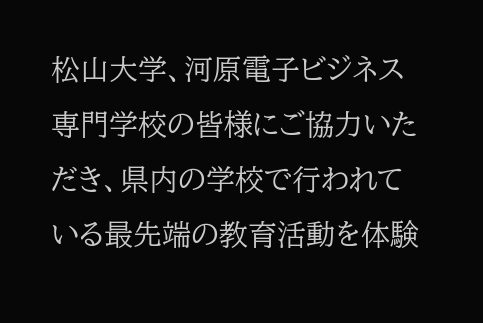松山大学、河原電子ビジネス専門学校の皆様にご協力いただき、県内の学校で行われている最先端の教育活動を体験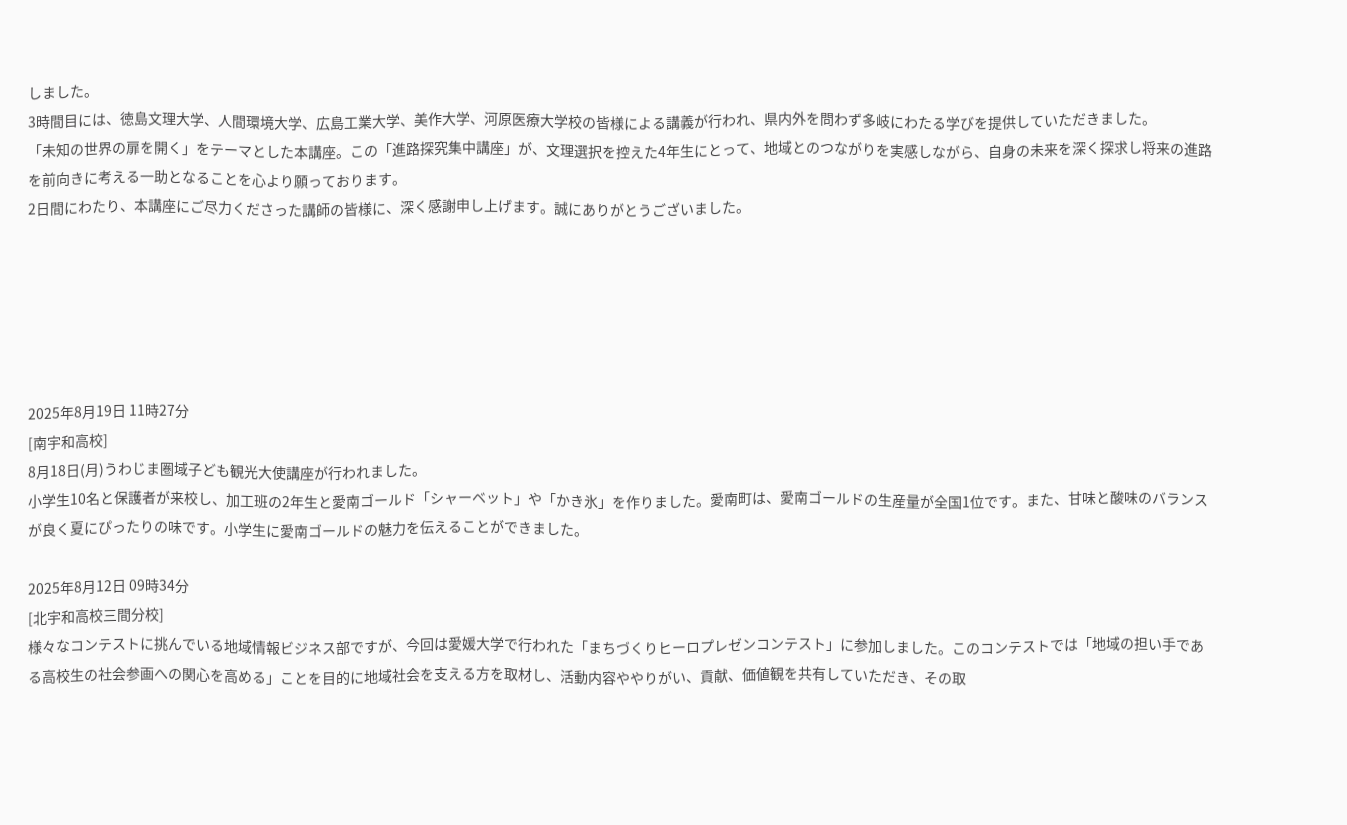しました。
3時間目には、徳島文理大学、人間環境大学、広島工業大学、美作大学、河原医療大学校の皆様による講義が行われ、県内外を問わず多岐にわたる学びを提供していただきました。
「未知の世界の扉を開く」をテーマとした本講座。この「進路探究集中講座」が、文理選択を控えた4年生にとって、地域とのつながりを実感しながら、自身の未来を深く探求し将来の進路を前向きに考える一助となることを心より願っております。
2日間にわたり、本講座にご尽力くださった講師の皆様に、深く感謝申し上げます。誠にありがとうございました。






2025年8月19日 11時27分
[南宇和高校]
8月18日(月)うわじま圏域子ども観光大使講座が行われました。
小学生10名と保護者が来校し、加工班の2年生と愛南ゴールド「シャーベット」や「かき氷」を作りました。愛南町は、愛南ゴールドの生産量が全国1位です。また、甘味と酸味のバランスが良く夏にぴったりの味です。小学生に愛南ゴールドの魅力を伝えることができました。

2025年8月12日 09時34分
[北宇和高校三間分校]
様々なコンテストに挑んでいる地域情報ビジネス部ですが、今回は愛媛大学で行われた「まちづくりヒーロプレゼンコンテスト」に参加しました。このコンテストでは「地域の担い手である高校生の社会参画への関心を高める」ことを目的に地域社会を支える方を取材し、活動内容ややりがい、貢献、価値観を共有していただき、その取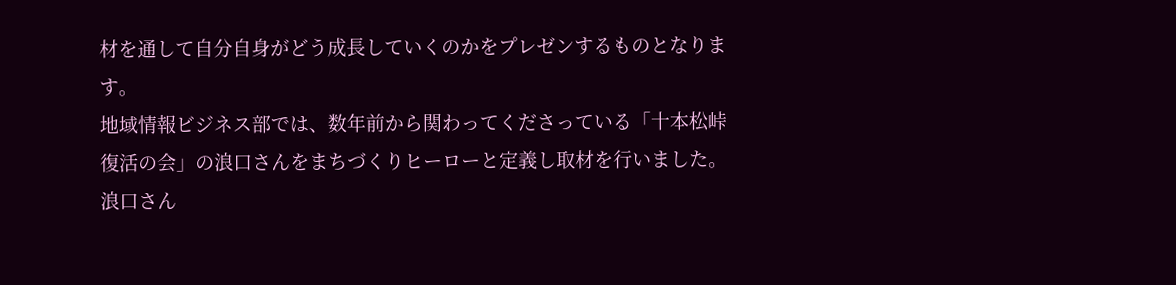材を通して自分自身がどう成長していくのかをプレゼンするものとなります。
地域情報ビジネス部では、数年前から関わってくださっている「十本松峠復活の会」の浪口さんをまちづくりヒーローと定義し取材を行いました。浪口さん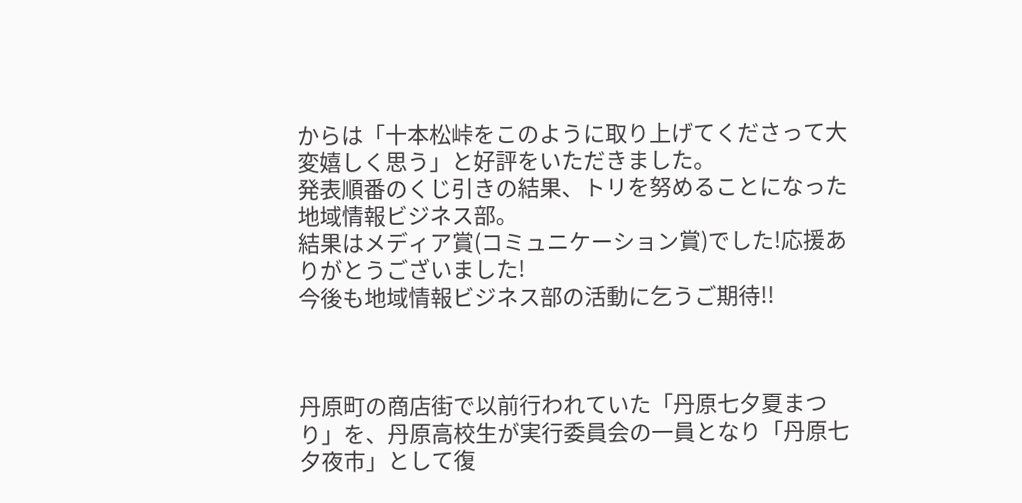からは「十本松峠をこのように取り上げてくださって大変嬉しく思う」と好評をいただきました。
発表順番のくじ引きの結果、トリを努めることになった地域情報ビジネス部。
結果はメディア賞(コミュニケーション賞)でした!応援ありがとうございました!
今後も地域情報ビジネス部の活動に乞うご期待!!



丹原町の商店街で以前行われていた「丹原七夕夏まつり」を、丹原高校生が実行委員会の一員となり「丹原七夕夜市」として復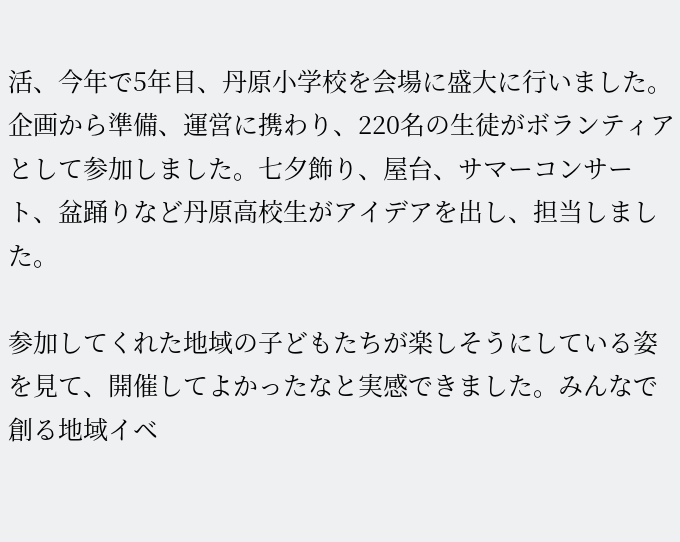活、今年で5年目、丹原小学校を会場に盛大に行いました。企画から準備、運営に携わり、220名の生徒がボランティアとして参加しました。七夕飾り、屋台、サマーコンサート、盆踊りなど丹原高校生がアイデアを出し、担当しました。

参加してくれた地域の子どもたちが楽しそうにしている姿を見て、開催してよかったなと実感できました。みんなで創る地域イベ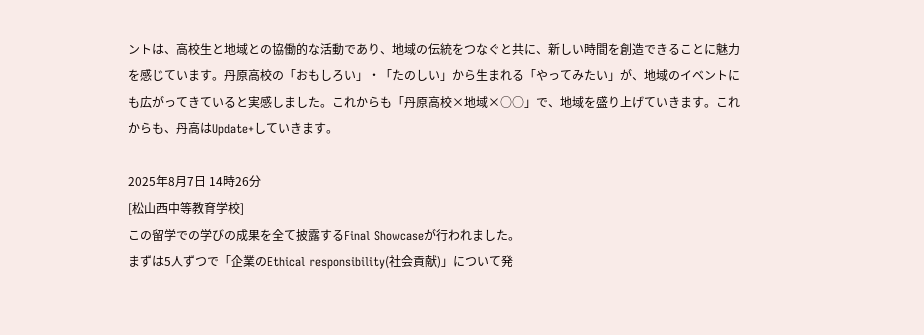ントは、高校生と地域との協働的な活動であり、地域の伝統をつなぐと共に、新しい時間を創造できることに魅力を感じています。丹原高校の「おもしろい」・「たのしい」から生まれる「やってみたい」が、地域のイベントにも広がってきていると実感しました。これからも「丹原高校×地域×○○」で、地域を盛り上げていきます。これからも、丹高はUpdate+していきます。

2025年8月7日 14時26分
[松山西中等教育学校]
この留学での学びの成果を全て披露するFinal Showcaseが行われました。
まずは5人ずつで「企業のEthical responsibility(社会貢献)」について発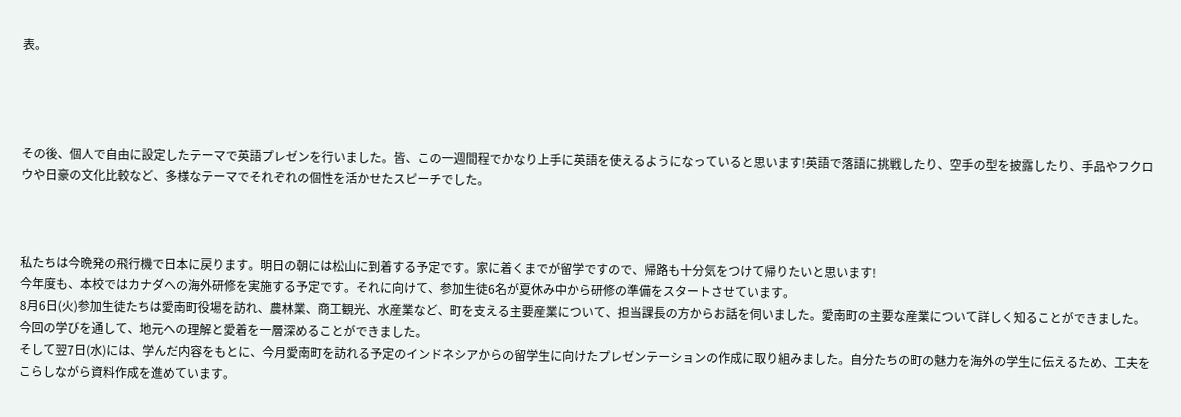表。




その後、個人で自由に設定したテーマで英語プレゼンを行いました。皆、この一週間程でかなり上手に英語を使えるようになっていると思います!英語で落語に挑戦したり、空手の型を披露したり、手品やフクロウや日豪の文化比較など、多様なテーマでそれぞれの個性を活かせたスピーチでした。



私たちは今晩発の飛行機で日本に戻ります。明日の朝には松山に到着する予定です。家に着くまでが留学ですので、帰路も十分気をつけて帰りたいと思います!
今年度も、本校ではカナダへの海外研修を実施する予定です。それに向けて、参加生徒6名が夏休み中から研修の準備をスタートさせています。
8月6日(火)参加生徒たちは愛南町役場を訪れ、農林業、商工観光、水産業など、町を支える主要産業について、担当課長の方からお話を伺いました。愛南町の主要な産業について詳しく知ることができました。今回の学びを通して、地元への理解と愛着を一層深めることができました。
そして翌7日(水)には、学んだ内容をもとに、今月愛南町を訪れる予定のインドネシアからの留学生に向けたプレゼンテーションの作成に取り組みました。自分たちの町の魅力を海外の学生に伝えるため、工夫をこらしながら資料作成を進めています。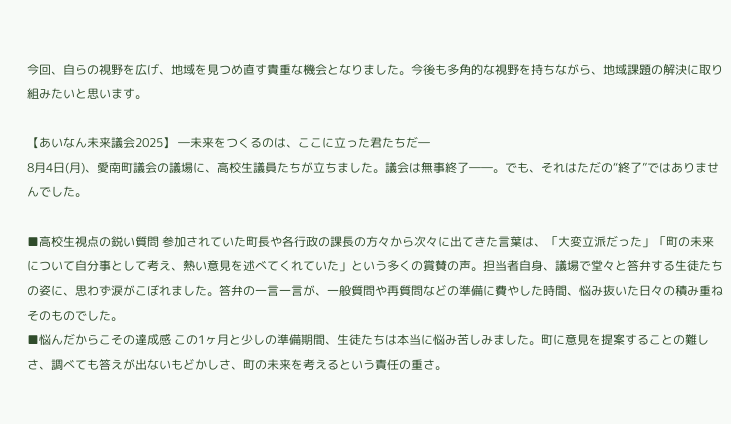今回、自らの視野を広げ、地域を見つめ直す貴重な機会となりました。今後も多角的な視野を持ちながら、地域課題の解決に取り組みたいと思います。

【あいなん未来議会2025】 ―未来をつくるのは、ここに立った君たちだ―
8月4日(月)、愛南町議会の議場に、高校生議員たちが立ちました。議会は無事終了――。でも、それはただの“終了”ではありませんでした。

■高校生視点の鋭い質問 参加されていた町長や各行政の課長の方々から次々に出てきた言葉は、「大変立派だった」「町の未来について自分事として考え、熱い意見を述べてくれていた」という多くの賞賛の声。担当者自身、議場で堂々と答弁する生徒たちの姿に、思わず涙がこぼれました。答弁の一言一言が、一般質問や再質問などの準備に費やした時間、悩み抜いた日々の積み重ねそのものでした。
■悩んだからこその達成感 この1ヶ月と少しの準備期間、生徒たちは本当に悩み苦しみました。町に意見を提案することの難しさ、調べても答えが出ないもどかしさ、町の未来を考えるという責任の重さ。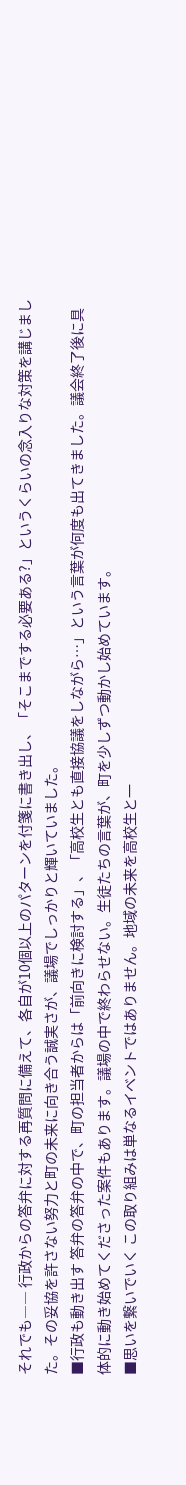それでも―― 行政からの答弁に対する再質問に備えて、各自が10個以上のパターンを付箋に書き出し、「そこまでする必要ある?」というくらいの念入りな対策を講じました。その妥協を許さない努力と町の未来に向き合う誠実さが、議場でしっかりと輝いていました。
■行政も動き出す 答弁の答弁の中で、町の担当者からは「前向きに検討する」、「高校生とも直接協議をしながら…」という言葉が何度も出てきました。議会終了後に具体的に動き始めてくださった案件もあります。議場の中で終わらせない。生徒たちの言葉が、町を少しずつ動かし始めています。
■思いを繋いでいく この取り組みは単なるイベントではありません。地域の未来を高校生と一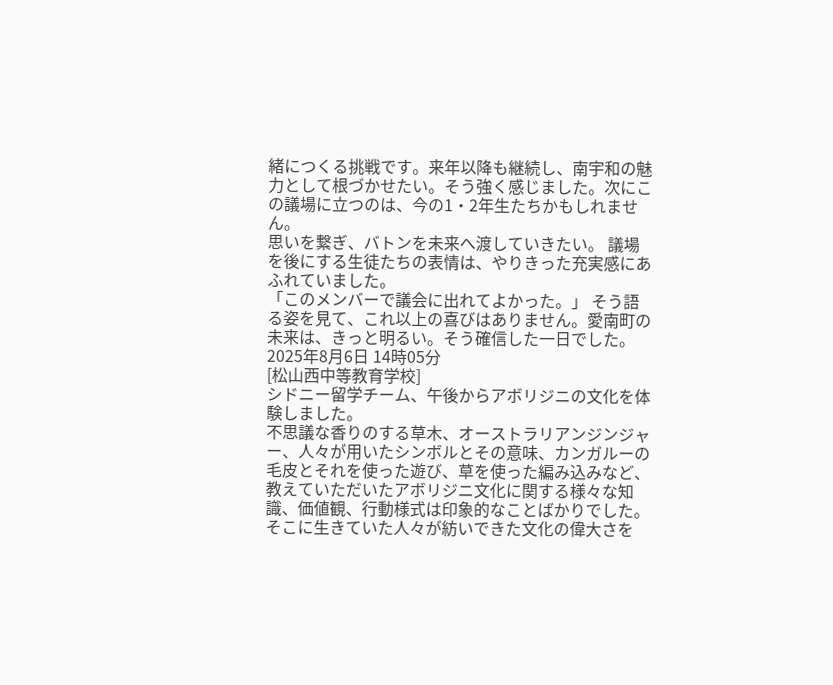緒につくる挑戦です。来年以降も継続し、南宇和の魅力として根づかせたい。そう強く感じました。次にこの議場に立つのは、今の1・2年生たちかもしれません。
思いを繋ぎ、バトンを未来へ渡していきたい。 議場を後にする生徒たちの表情は、やりきった充実感にあふれていました。
「このメンバーで議会に出れてよかった。」 そう語る姿を見て、これ以上の喜びはありません。愛南町の未来は、きっと明るい。そう確信した一日でした。
2025年8月6日 14時05分
[松山西中等教育学校]
シドニー留学チーム、午後からアボリジニの文化を体験しました。
不思議な香りのする草木、オーストラリアンジンジャー、人々が用いたシンボルとその意味、カンガルーの毛皮とそれを使った遊び、草を使った編み込みなど、教えていただいたアボリジニ文化に関する様々な知識、価値観、行動様式は印象的なことばかりでした。
そこに生きていた人々が紡いできた文化の偉大さを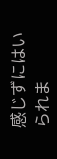感じずにはいられま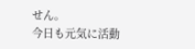せん。
今日も元気に活動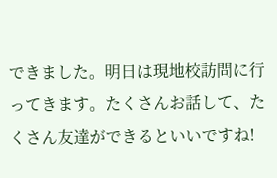できました。明日は現地校訪問に行ってきます。たくさんお話して、たくさん友達ができるといいですね!